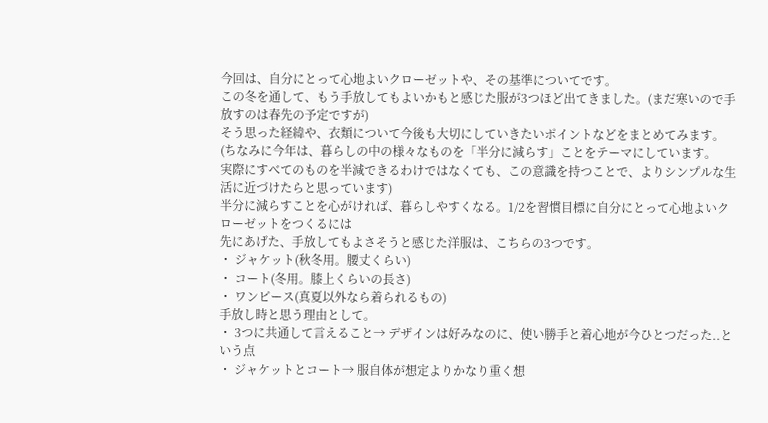今回は、自分にとって心地よいクローゼットや、その基準についてです。
この冬を通して、もう手放してもよいかもと感じた服が3つほど出てきました。(まだ寒いので手放すのは春先の予定ですが)
そう思った経緯や、衣類について今後も大切にしていきたいポイントなどをまとめてみます。
(ちなみに今年は、暮らしの中の様々なものを「半分に減らす」ことをテーマにしています。
実際にすべてのものを半減できるわけではなくても、この意識を持つことで、よりシンプルな生活に近づけたらと思っています)
半分に減らすことを心がければ、暮らしやすくなる。1/2を習慣目標に自分にとって心地よいクローゼットをつくるには
先にあげた、手放してもよさそうと感じた洋服は、こちらの3つです。
・ ジャケット(秋冬用。腰丈くらい)
・ コート(冬用。膝上くらいの長さ)
・ ワンピース(真夏以外なら着られるもの)
手放し時と思う理由として。
・ 3つに共通して言えること→ デザインは好みなのに、使い勝手と着心地が今ひとつだった..という点
・ ジャケットとコート→ 服自体が想定よりかなり重く想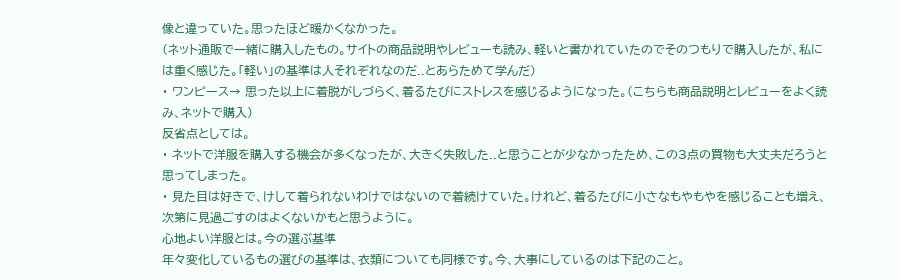像と違っていた。思ったほど暖かくなかった。
(ネット通販で一緒に購入したもの。サイトの商品説明やレビューも読み、軽いと書かれていたのでそのつもりで購入したが、私には重く感じた。「軽い」の基準は人それぞれなのだ..とあらためて学んだ)
・ ワンピース→ 思った以上に着脱がしづらく、着るたびにストレスを感じるようになった。(こちらも商品説明とレビューをよく読み、ネットで購入)
反省点としては。
・ ネットで洋服を購入する機会が多くなったが、大きく失敗した..と思うことが少なかったため、この3点の買物も大丈夫だろうと思ってしまった。
・ 見た目は好きで、けして着られないわけではないので着続けていた。けれど、着るたびに小さなもやもやを感じることも増え、次第に見過ごすのはよくないかもと思うように。
心地よい洋服とは。今の選ぶ基準
年々変化しているもの選びの基準は、衣類についても同様です。今、大事にしているのは下記のこと。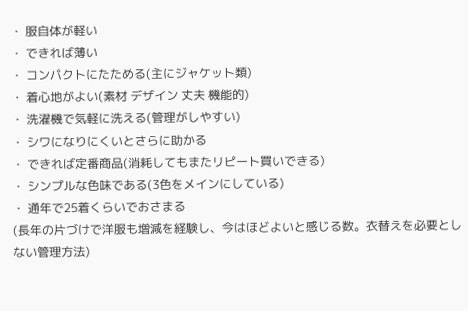・ 服自体が軽い
・ できれば薄い
・ コンパクトにたためる(主にジャケット類)
・ 着心地がよい(素材 デザイン 丈夫 機能的)
・ 洗濯機で気軽に洗える(管理がしやすい)
・ シワになりにくいとさらに助かる
・ できれば定番商品(消耗してもまたリピート買いできる)
・ シンプルな色味である(3色をメインにしている)
・ 通年で25着くらいでおさまる
(長年の片づけで洋服も増減を経験し、今はほどよいと感じる数。衣替えを必要としない管理方法)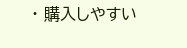・ 購入しやすい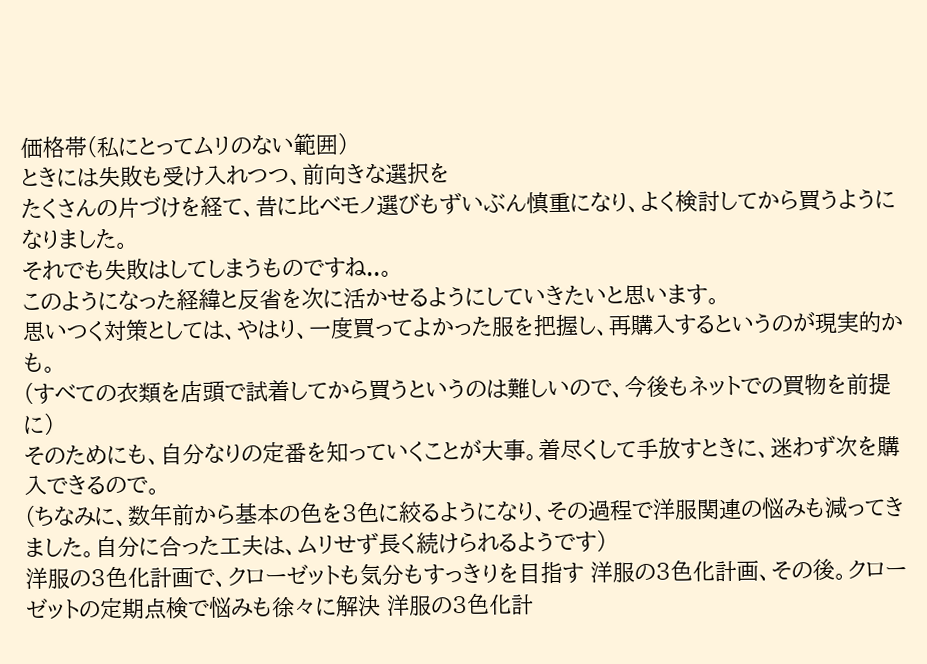価格帯(私にとってムリのない範囲)
ときには失敗も受け入れつつ、前向きな選択を
たくさんの片づけを経て、昔に比べモノ選びもずいぶん慎重になり、よく検討してから買うようになりました。
それでも失敗はしてしまうものですね..。
このようになった経緯と反省を次に活かせるようにしていきたいと思います。
思いつく対策としては、やはり、一度買ってよかった服を把握し、再購入するというのが現実的かも。
(すべての衣類を店頭で試着してから買うというのは難しいので、今後もネットでの買物を前提に)
そのためにも、自分なりの定番を知っていくことが大事。着尽くして手放すときに、迷わず次を購入できるので。
(ちなみに、数年前から基本の色を3色に絞るようになり、その過程で洋服関連の悩みも減ってきました。自分に合った工夫は、ムリせず長く続けられるようです)
洋服の3色化計画で、クローゼットも気分もすっきりを目指す 洋服の3色化計画、その後。クローゼットの定期点検で悩みも徐々に解決 洋服の3色化計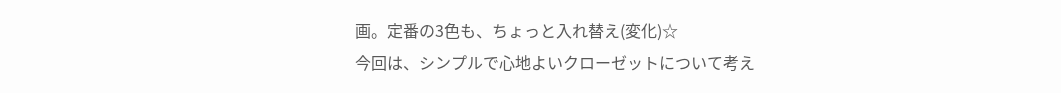画。定番の3色も、ちょっと入れ替え(変化)☆
今回は、シンプルで心地よいクローゼットについて考え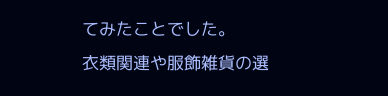てみたことでした。
衣類関連や服飾雑貨の選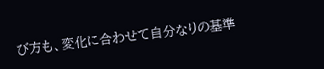び方も、変化に合わせて自分なりの基準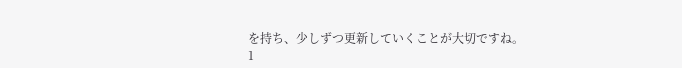を持ち、少しずつ更新していくことが大切ですね。
1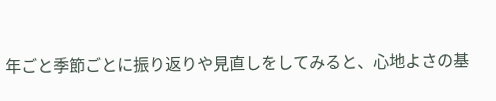年ごと季節ごとに振り返りや見直しをしてみると、心地よさの基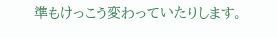準もけっこう変わっていたりします。